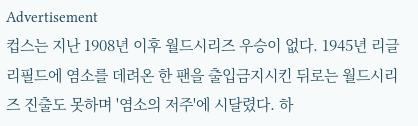Advertisement
컵스는 지난 1908년 이후 월드시리즈 우승이 없다. 1945년 리글리필드에 염소를 데려온 한 팬을 출입금지시킨 뒤로는 월드시리즈 진출도 못하며 '염소의 저주'에 시달렸다. 하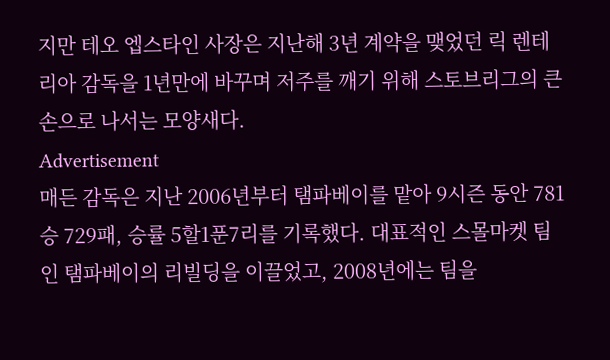지만 테오 엡스타인 사장은 지난해 3년 계약을 맺었던 릭 렌테리아 감독을 1년만에 바꾸며 저주를 깨기 위해 스토브리그의 큰 손으로 나서는 모양새다.
Advertisement
매든 감독은 지난 2006년부터 탬파베이를 맡아 9시즌 동안 781승 729패, 승률 5할1푼7리를 기록했다. 대표적인 스몰마켓 팀인 탬파베이의 리빌딩을 이끌었고, 2008년에는 팀을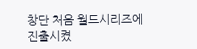창단 처음 월드시리즈에 진출시켰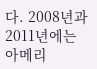다. 2008년과 2011년에는 아메리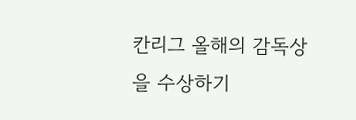칸리그 올해의 감독상을 수상하기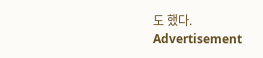도 했다.
Advertisement